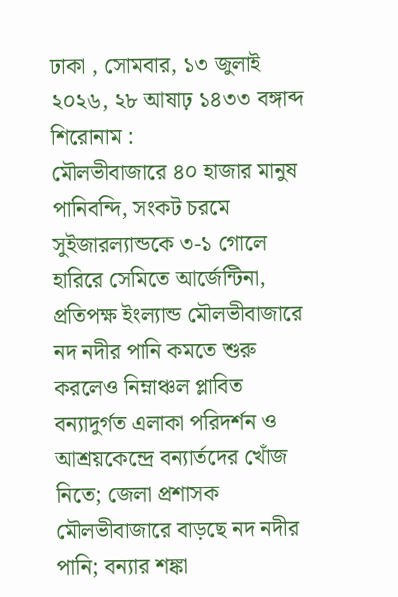ঢাকা , সোমবার, ১৩ জুলাই ২০২৬, ২৮ আষাঢ় ১৪৩৩ বঙ্গাব্দ
শিরোনাম :
মৌলভীবাজারে ৪০ হাজার মানুষ পানিবন্দি, সংকট চরমে সুইজারল্যান্ডকে ৩-১ গোলে হারিরে সেমিতে আর্জেন্টিনা, প্রতিপক্ষ ইংল্যান্ড মৌলভীবাজারে নদ নদীর পানি কমতে শুরু করলেও নিম্নাঞ্চল প্লাবিত বন্যাদুর্গত এলাকা পরিদর্শন ও আশ্রয়কেন্দ্রে বন্যার্তদের খোঁজ নিতে; জেলা প্রশাসক মৌলভীবাজারে বাড়ছে নদ নদীর পানি; বন্যার শঙ্কা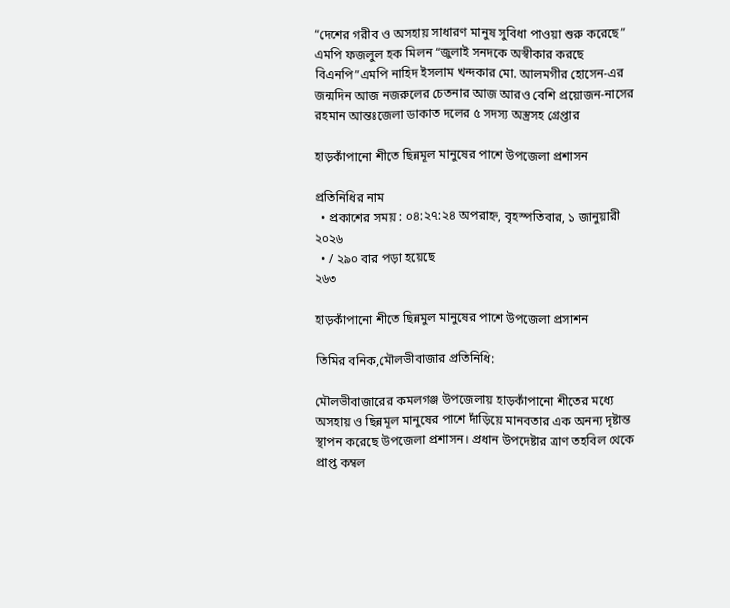“দেশের গরীব ও অসহায় সাধারণ মানুষ সুবিধা পাওয়া শুরু করেছে” এমপি ফজলুল হক মিলন “জুলাই সনদকে অস্বীকার করছে বিএনপি”এমপি নাহিদ ইসলাম খন্দকার মো. আলমগীর হোসেন-এর জন্মদিন আজ নজরুলের চেতনার আজ আরও বেশি প্রয়োজন-নাসের রহমান আন্তঃজেলা ডাকাত দলের ৫ সদস্য অস্ত্রসহ গ্রেপ্তার

হাড়কাঁপানো শীতে ছিন্নমূল মানুষের পাশে উপজেলা প্রশাসন

প্রতিনিধির নাম
  • প্রকাশের সময় : ০৪:২৭:২৪ অপরাহ্ন, বৃহস্পতিবার, ১ জানুয়ারী ২০২৬
  • / ২৯০ বার পড়া হয়েছে
২৬৩

হাড়কাঁপানো শীতে ছিন্নমুল মানুষের পাশে উপজেলা প্রসাশন

তিমির বনিক,মৌলভীবাজার প্রতিনিধি:

মৌলভীবাজারের কমলগঞ্জ উপজেলায় হাড়কাঁপানো শীতের মধ্যে অসহায় ও ছিন্নমূল মানুষের পাশে দাঁড়িয়ে মানবতার এক অনন্য দৃষ্টান্ত স্থাপন করেছে উপজেলা প্রশাসন। প্রধান উপদেষ্টার ত্রাণ তহবিল থেকে প্রাপ্ত কম্বল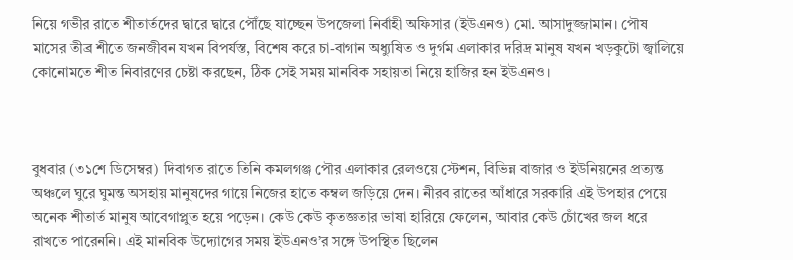নিয়ে গভীর রাতে শীতার্তদের দ্বারে দ্বারে পৌঁছে যাচ্ছেন উপজেলা নির্বাহী অফিসার (ইউএনও) মো. আসাদুজ্জামান। পৌষ মাসের তীব্র শীতে জনজীবন যখন বিপর্যস্ত, বিশেষ করে চা-বাগান অধ্যুষিত ও দুর্গম এলাকার দরিদ্র মানুষ যখন খড়কুটো জ্বালিয়ে কোনোমতে শীত নিবারণের চেষ্টা করছেন, ঠিক সেই সময় মানবিক সহায়তা নিয়ে হাজির হন ইউএনও।



বুধবার (৩১শে ডিসেম্বর) দিবাগত রাতে তিনি কমলগঞ্জ পৌর এলাকার রেলওয়ে স্টেশন, বিভিন্ন বাজার ও ইউনিয়নের প্রত্যন্ত অঞ্চলে ঘুরে ঘুমন্ত অসহায় মানুষদের গায়ে নিজের হাতে কম্বল জড়িয়ে দেন। নীরব রাতের আঁধারে সরকারি এই উপহার পেয়ে অনেক শীতার্ত মানুষ আবেগাপ্লুত হয়ে পড়েন। কেউ কেউ কৃতজ্ঞতার ভাষা হারিয়ে ফেলেন, আবার কেউ চোঁখের জল ধরে রাখতে পারেননি। এই মানবিক উদ্যোগের সময় ইউএনও’র সঙ্গে উপস্থিত ছিলেন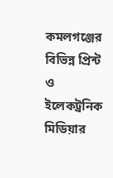কমলগঞ্জের বিভিন্ন প্রিন্ট ও ইলেকট্রনিক মিডিয়ার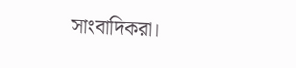সাংবাদিকরা।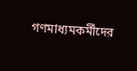গণমাধ্যমকর্মীদের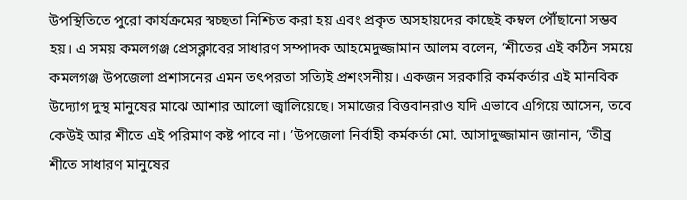উপস্থিতিতে পুরো কার্যক্রমের স্বচ্ছতা নিশ্চিত করা হয় এবং প্রকৃত অসহায়দের কাছেই কম্বল পৌঁছানো সম্ভব হয়। এ সময় কমলগঞ্জ প্রেসক্লাবের সাধারণ সম্পাদক আহমেদুজ্জামান আলম বলেন, ‘শীতের এই কঠিন সময়ে কমলগঞ্জ উপজেলা প্রশাসনের এমন তৎপরতা সত্যিই প্রশংসনীয়। একজন সরকারি কর্মকর্তার এই মানবিক উদ্যোগ দুস্থ মানুষের মাঝে আশার আলো জ্বালিয়েছে। সমাজের বিত্তবানরাও যদি এভাবে এগিয়ে আসেন, তবে কেউই আর শীতে এই পরিমাণ কষ্ট পাবে না। ’উপজেলা নির্বাহী কর্মকর্তা মো. আসাদুজ্জামান জানান, ‘তীব্র শীতে সাধারণ মানুষের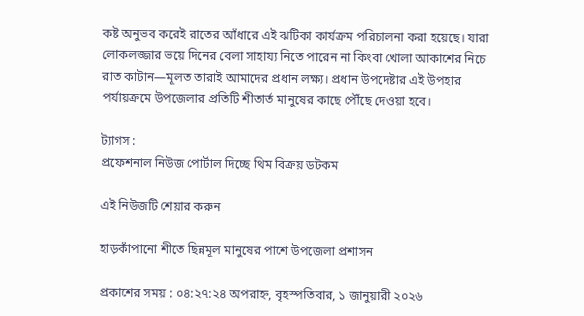কষ্ট অনুভব করেই রাতের আঁধারে এই ঝটিকা কার্যক্রম পরিচালনা করা হয়েছে। যারা লোকলজ্জার ভয়ে দিনের বেলা সাহায্য নিতে পারেন না কিংবা খোলা আকাশের নিচে রাত কাটান—মূলত তারাই আমাদের প্রধান লক্ষ্য। প্রধান উপদেষ্টার এই উপহার পর্যায়ক্রমে উপজেলার প্রতিটি শীতার্ত মানুষের কাছে পৌঁছে দেওয়া হবে।

ট্যাগস :
প্রফেশনাল নিউজ পোর্টাল দিচ্ছে থিম বিক্রয় ডটকম

এই নিউজটি শেয়ার করুন

হাড়কাঁপানো শীতে ছিন্নমূল মানুষের পাশে উপজেলা প্রশাসন

প্রকাশের সময় : ০৪:২৭:২৪ অপরাহ্ন, বৃহস্পতিবার, ১ জানুয়ারী ২০২৬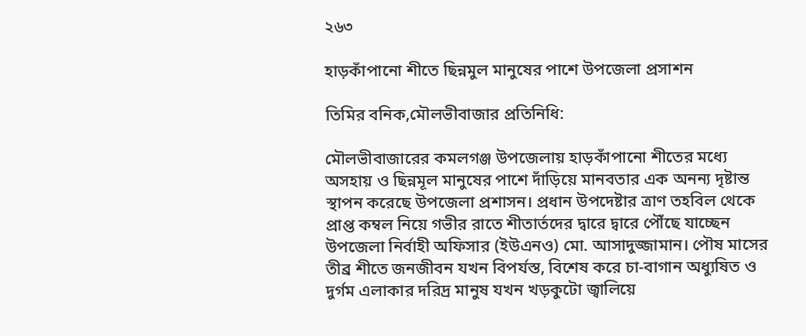২৬৩

হাড়কাঁপানো শীতে ছিন্নমুল মানুষের পাশে উপজেলা প্রসাশন

তিমির বনিক,মৌলভীবাজার প্রতিনিধি:

মৌলভীবাজারের কমলগঞ্জ উপজেলায় হাড়কাঁপানো শীতের মধ্যে অসহায় ও ছিন্নমূল মানুষের পাশে দাঁড়িয়ে মানবতার এক অনন্য দৃষ্টান্ত স্থাপন করেছে উপজেলা প্রশাসন। প্রধান উপদেষ্টার ত্রাণ তহবিল থেকে প্রাপ্ত কম্বল নিয়ে গভীর রাতে শীতার্তদের দ্বারে দ্বারে পৌঁছে যাচ্ছেন উপজেলা নির্বাহী অফিসার (ইউএনও) মো. আসাদুজ্জামান। পৌষ মাসের তীব্র শীতে জনজীবন যখন বিপর্যস্ত, বিশেষ করে চা-বাগান অধ্যুষিত ও দুর্গম এলাকার দরিদ্র মানুষ যখন খড়কুটো জ্বালিয়ে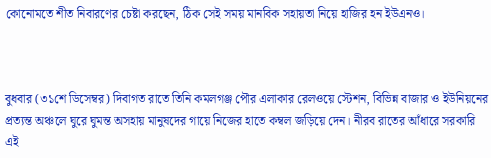কোনোমতে শীত নিবারণের চেষ্টা করছেন, ঠিক সেই সময় মানবিক সহায়তা নিয়ে হাজির হন ইউএনও।



বুধবার (৩১শে ডিসেম্বর) দিবাগত রাতে তিনি কমলগঞ্জ পৌর এলাকার রেলওয়ে স্টেশন, বিভিন্ন বাজার ও ইউনিয়নের প্রত্যন্ত অঞ্চলে ঘুরে ঘুমন্ত অসহায় মানুষদের গায়ে নিজের হাতে কম্বল জড়িয়ে দেন। নীরব রাতের আঁধারে সরকারি এই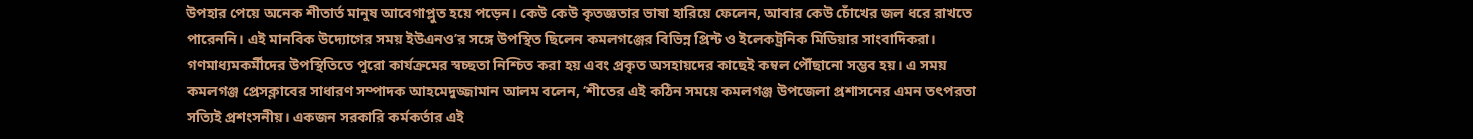উপহার পেয়ে অনেক শীতার্ত মানুষ আবেগাপ্লুত হয়ে পড়েন। কেউ কেউ কৃতজ্ঞতার ভাষা হারিয়ে ফেলেন, আবার কেউ চোঁখের জল ধরে রাখতে পারেননি। এই মানবিক উদ্যোগের সময় ইউএনও’র সঙ্গে উপস্থিত ছিলেন কমলগঞ্জের বিভিন্ন প্রিন্ট ও ইলেকট্রনিক মিডিয়ার সাংবাদিকরা। গণমাধ্যমকর্মীদের উপস্থিতিতে পুরো কার্যক্রমের স্বচ্ছতা নিশ্চিত করা হয় এবং প্রকৃত অসহায়দের কাছেই কম্বল পৌঁছানো সম্ভব হয়। এ সময় কমলগঞ্জ প্রেসক্লাবের সাধারণ সম্পাদক আহমেদুজ্জামান আলম বলেন, ‘শীতের এই কঠিন সময়ে কমলগঞ্জ উপজেলা প্রশাসনের এমন তৎপরতা সত্যিই প্রশংসনীয়। একজন সরকারি কর্মকর্তার এই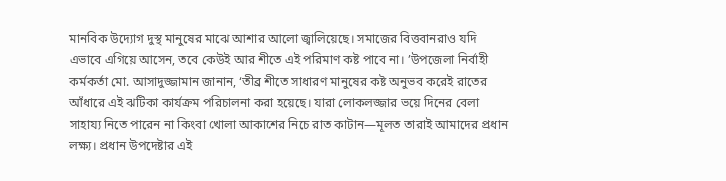মানবিক উদ্যোগ দুস্থ মানুষের মাঝে আশার আলো জ্বালিয়েছে। সমাজের বিত্তবানরাও যদি এভাবে এগিয়ে আসেন, তবে কেউই আর শীতে এই পরিমাণ কষ্ট পাবে না। ’উপজেলা নির্বাহী কর্মকর্তা মো. আসাদুজ্জামান জানান, ‘তীব্র শীতে সাধারণ মানুষের কষ্ট অনুভব করেই রাতের আঁধারে এই ঝটিকা কার্যক্রম পরিচালনা করা হয়েছে। যারা লোকলজ্জার ভয়ে দিনের বেলা সাহায্য নিতে পারেন না কিংবা খোলা আকাশের নিচে রাত কাটান—মূলত তারাই আমাদের প্রধান লক্ষ্য। প্রধান উপদেষ্টার এই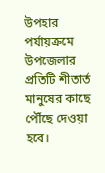উপহার পর্যায়ক্রমে উপজেলার প্রতিটি শীতার্ত মানুষের কাছে পৌঁছে দেওয়া হবে।